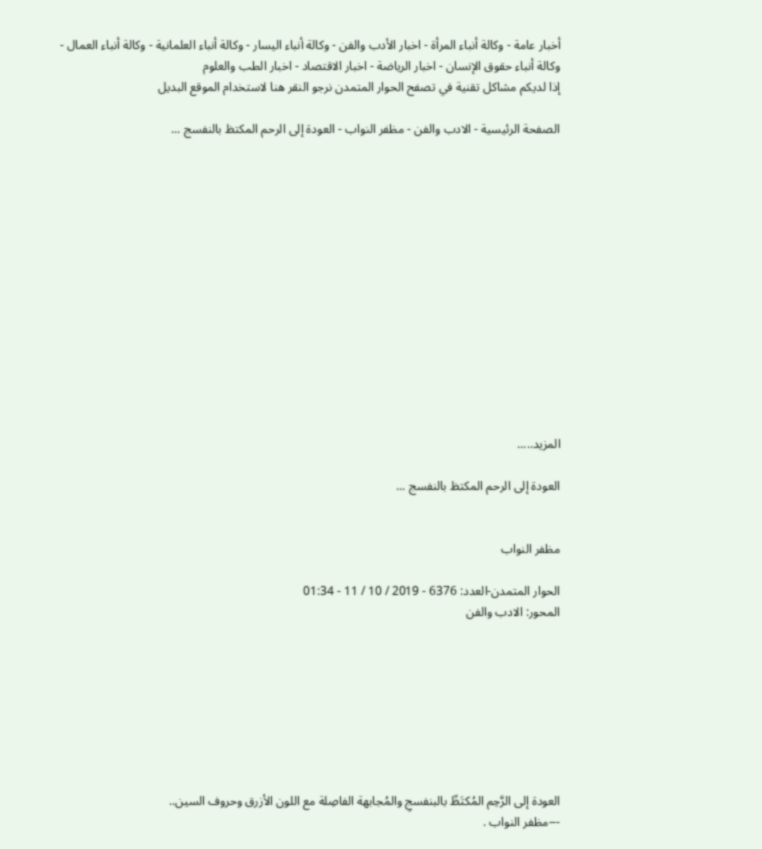أخبار عامة - وكالة أنباء المرأة - اخبار الأدب والفن - وكالة أنباء اليسار - وكالة أنباء العلمانية - وكالة أنباء العمال - وكالة أنباء حقوق الإنسان - اخبار الرياضة - اخبار الاقتصاد - اخبار الطب والعلوم
إذا لديكم مشاكل تقنية في تصفح الحوار المتمدن نرجو النقر هنا لاستخدام الموقع البديل

الصفحة الرئيسية - الادب والفن - مظفر النواب - العودة إلى الرحم المكتظ بالنفسج ...














المزيد.....

العودة إلى الرحم المكتظ بالنفسج ...


مظفر النواب

الحوار المتمدن-العدد: 6376 - 2019 / 10 / 11 - 01:34
المحور: الادب والفن








العودة إلى الرَّحِم المُكتَظّ بالبنفسجِ والمُجابهة الفاصِلة مع اللون الأزرق وحروف السين..
---مظفر النواب .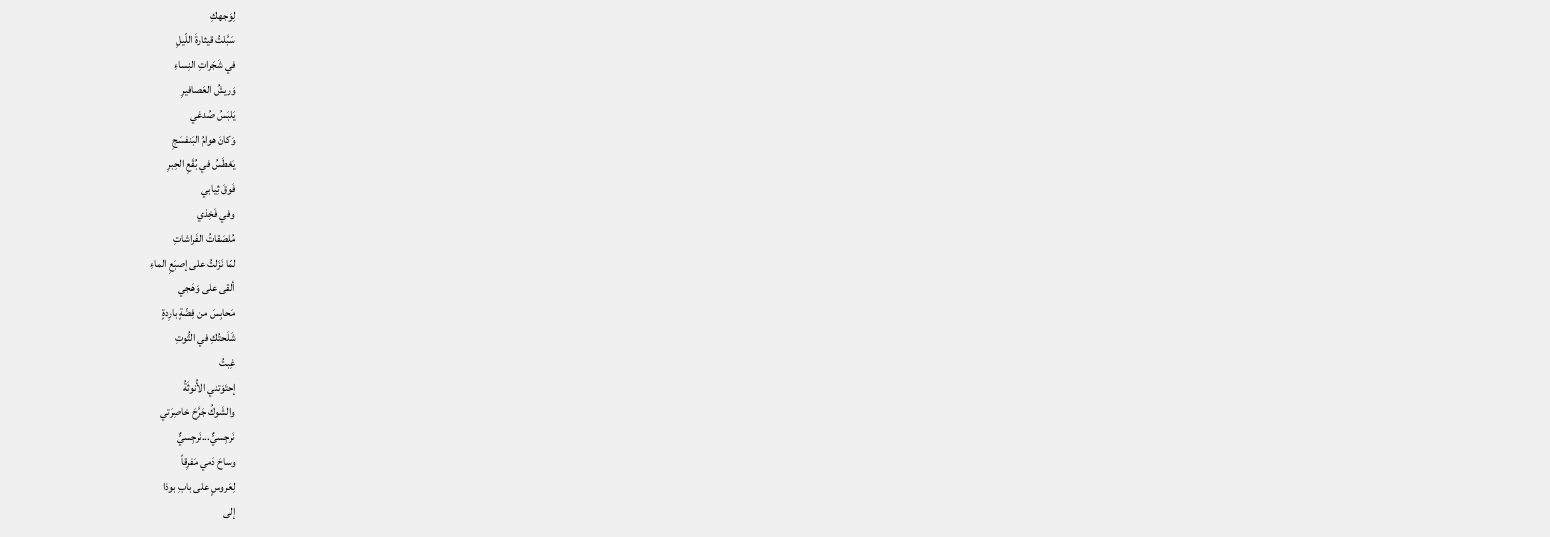لِوَجهكِ
سَبَّلتُ قيثارةَ اللّيلِ
في شَجَراتِ النِساءِ
وَريشُ العَصافيرِ
يَلبَسُ صُدغي
وَكانَ هوامُ البَنفسَجِ
يَغطَسُ في بُقَعِ الحِبرِ
فَوقَ ثِيابي
وفي فَخِذي
مُلصَقاتُ الفَراشاتِ
لمّا نَزَلتُ على إصبَعِ الماءِ
ألقى على وَهَجي
مَحابِسَ من فِضّةٍ بارِدةٍ
شَلَحتُكِ في التُّوتِ
غِبتُ
إحتَوَتني الأُنوثَةُ
والشَوكُ جَرَّحَ خاصِرَتي
نَرجِسيٌّ...نَرجِسيٌّ
وساحَ دَمي مَفرِقاً
لِعَروسٍ على بابِ بوذا
إلى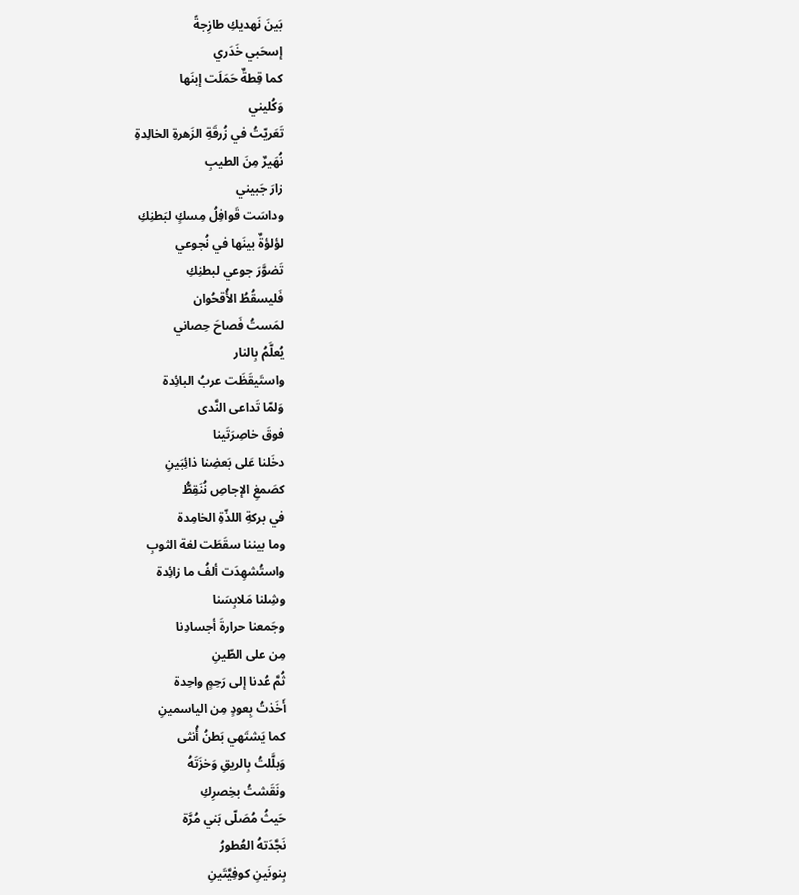بَينَ نَهديكِ طازِجةً
إسحَبي خَدَري
كما قِطةٌ حَمَلَت إبنَها
وَكُليني
تَعَريّتُ في زُرقَةِ الزَهرةِ الخالِدةِ
نُهَيرٌ مِنَ الطيبِ
زارَ جَبيني
وداسَت قَوافِلُ مِسكٍ لبَطنِكِ
لؤلؤةٌ بينَها في نُجوعي
تَضوَّرَ جوعي لبطنِكِ
فَليسقُطُ الأُقحُوان
لمَستُ فَصاحَ حِصاني
يُعلَّمُ بِالنار
واستَيقَظَت عربُ البائِدة
وَلمّا تَداعى النَّدى
فوقَ خاصِرَتَينا
دخَلنا عَلى بَعضِنا ذائِبَينِ
كصَمغِ الإجاصِ نُنَقِطُّ
في بركةِ اللذّةِ الخامِدة
وما بيننا سقَطَت لغة الثوبِ
واستُشهِدَت ألفُ ما زائِدة
وشِلنا مَلابِسَنا
وجَمعنا حرارةَ أجسادِنا
مِن على الطّينِ
ثُمَّ عُدنا إلى رَحِمٍ واحِدة
أَخَذتُ بِعودٍ مِن الياسمينِ
كما يَشتَهي بَطنُ أُنثى
وَبلَّلتُ بِالريقِ وَخزَتَهُ
ونَقَشتُ بخِصرِكِ
حَيثُ مُصَلّى بَني مُرَّة
نَجَّدَتهُ العُطورُ
بِنونَينِ كوفِيَّتَينِ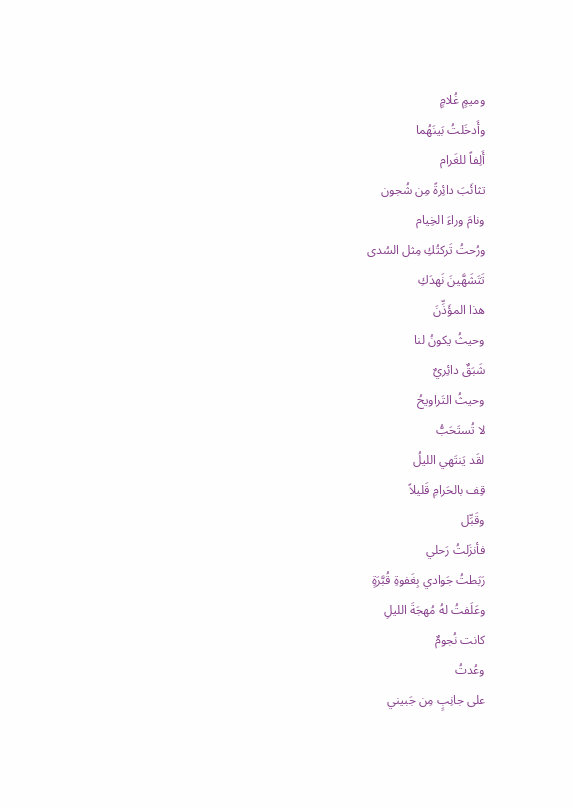وميمٍ غُلامٍ
وأَدخَلتُ بَينَهُما
أَلِفاً للغَرام
تثائَبَ دائِرةً مِن شُجون
ونامَ وراءَ الخِيام
ورُحتُ تَركتُكِ مِثل السُدى
تَتَشَهَّينَ نَهدَكِ
هذا المؤَذِّنَ
وحيثُ يكونُ لنا
شَبَقٌ دائِريٌ
وحيثُ التَراويحُ
لا تُستَحَبُّ
لقَد يَنتَهي الليلُ
قِف بالحَرامِ قَليلاً
وقَبِّل
فأنزَلتُ رَحلي
رَبَطتُ جَوادي بِغَفوةِ قُبَّرَةٍ
وعَلَفتُ لهُ مُهجَةَ الليلِ
كانت نُجومٌ
وعُدتُ
على جانِبٍ مِن جَبيني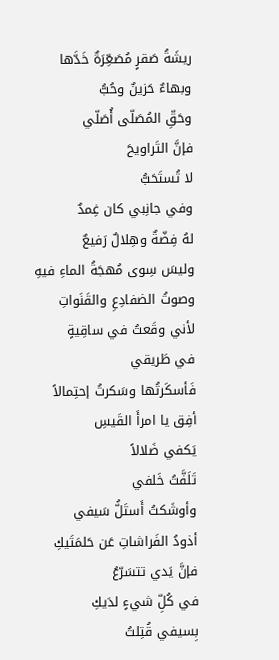ريشَةُ صَقرٍ مُصَعِّرَةٌ خَدَّها
وبهاءٌ حَزينٌ وحُبُّ
وحَقِّ المُصَلّى أُصَلّي
فإنَّ التَراويحَ
لا تُستَحَبُّ
وفي جانِبي كان غِمدٌ
لهُ فِضّةٌ وهِلالٌ رَفيعٌ
وليسَ سِوى مُهجَةُ الماءِ فيهِ
وصوتُ الضفادِعِ والقَنَواتِ
لأني وقَعتُ في ساقِيةٍ
في طَريقي
فَأسكَرتُها وسَكرتُ إحتِمالاً
أفِق يا امرأَ القَيسِ
يَكفي ضَلالاً
تَلَفَّتُ خَلفي
وأوشَكتُ أَستَلُّ سَيفي
أذودُ الفَراشاتِ عَن حَلمَتَيكِ
فإنَّ يَدي تتسَرّعُ
في كُلِّ شيءٍ لدَيكِ
بِسيفي قُتِلتُ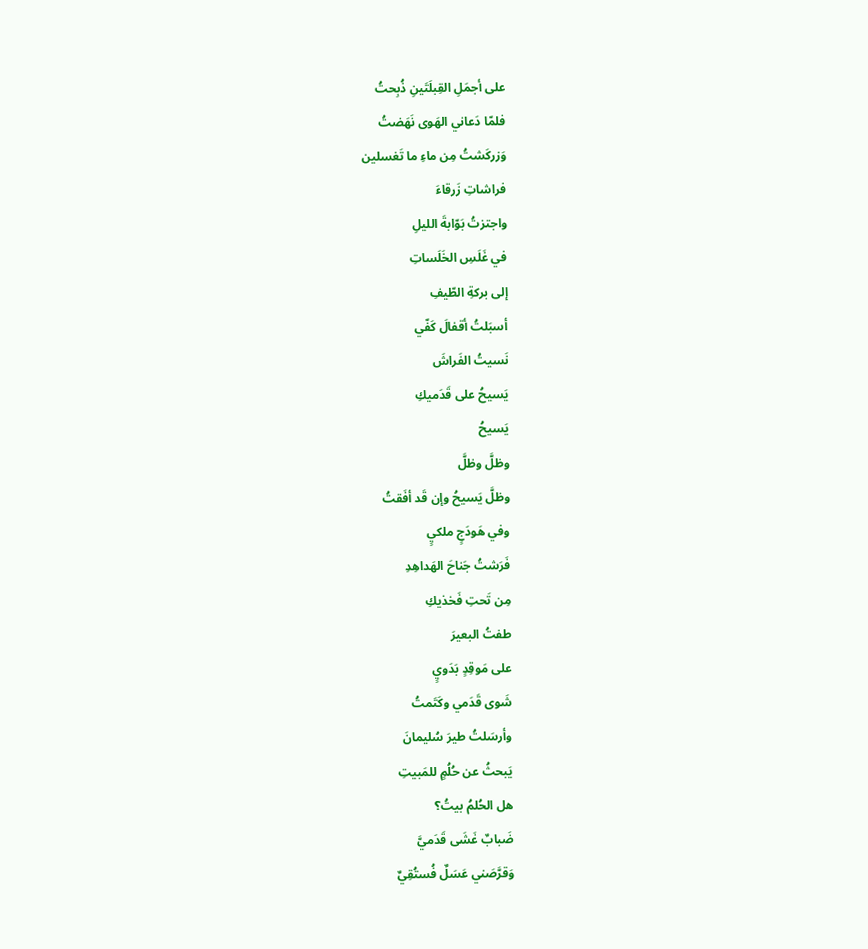على أجمَلِ القِبلَتَينِ ذُبِحتُ
فلمّا دَعاني الهَوى نَهَضتُ
وَزركَشتُ مِن ماءِ ما تَغسلين
فراشاتِ زَرقاءَ
واجتزتُ بَوّابةَ الليلِ
في غَلَسِ الخَلَساتِ
إلى بركةِ الطّيفِ
أسبَلتُ أقفالَ كَفّي
نَسيتُ الفَراشَ
يَسيحُ على قَدَميكِ
يَسيحُ
وظلَّ وظلَّ
وظلَّ يَسيحُ وإن قَد أفَقتُ
وفي هَودَجٍ ملكيٍ
فَرَشتُ جَناحَ الهَداهِدِ
مِن تَحتِ فَخذيكِ
طفتُ البعيرَ
على مَوقِدٍ بَدَويٍ
شَوى قَدَمي وكَتَمتُ
وأرسَلتُ طيرَ سُليمانَ
يَبحثُ عن حُلُمٍ للمَبيتِ
هل الحُلمُ بيتُ؟
ضَبابٌ غَشَى قَدَميَّ
وَقرَّصَني عَسَلٌ فُستُقِيٌ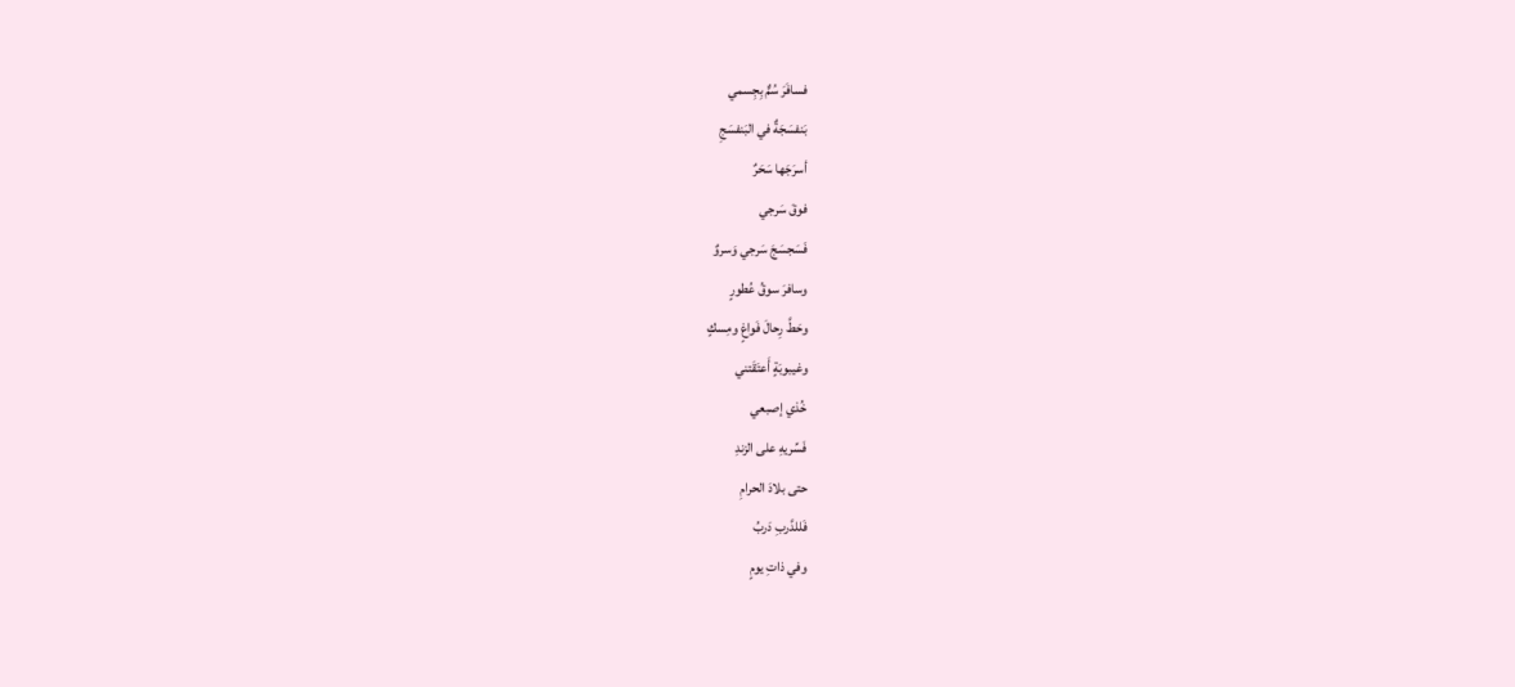فسافَرَ سُمٌّ بِجِسمي
بَنفسَجَةٌ في البَنفسَجِ
أسرَجَها سَحَرٌ
فوقَ سَرجي
فَسَجسَجَ سَرجي وَسروٌ
وسافرَ سوقُ عُطورٍ
وحَطَّ رِحالَ فَواغٍ ومِسكٍ
وغيبوبَةٍ أَعتَقَتني
خُذي إصبعي
فَسِّريهِ على الزندِ
حتى بلادَ الحرامِ
فَللدَّربِ دَربُ
وفي ذاتِ يومٍ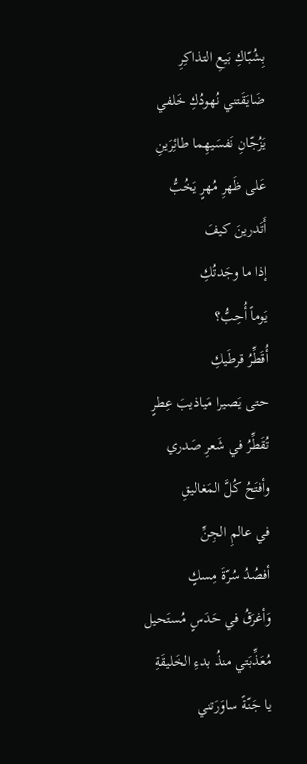بِشُبّاكِ بَيعِ التذاكِرِ
ضَايَقَتني نُهودُكِ خَلفي
يَزُجّانِ نَفسَيهِما طائِرَينِ
عَلى ظَهرِ مُهرٍ يَخُبُّ
أَتَدرينَ كيفَ
إذا ما وجَدتُكِ
يَوماً أُحِبُّ؟
أُقَطِّرُ قرطَيكِ
حتى يَصيرا مَياذيبَ عِطرٍ
تُقَطِّرُ في شَعرِ صَدري
وأفتَحُ كُلَّ المَغاليقِ
في عالمِ الجِنِّ
أفصُدُ سُرّةَ مِسكٍ
وَأغرَقُ في حَدَسٍ مُستَحيل
مُعَذِّبَتي منذُ بدءِ الخَليقَةِ
يا جَنّةً ساوَرَتني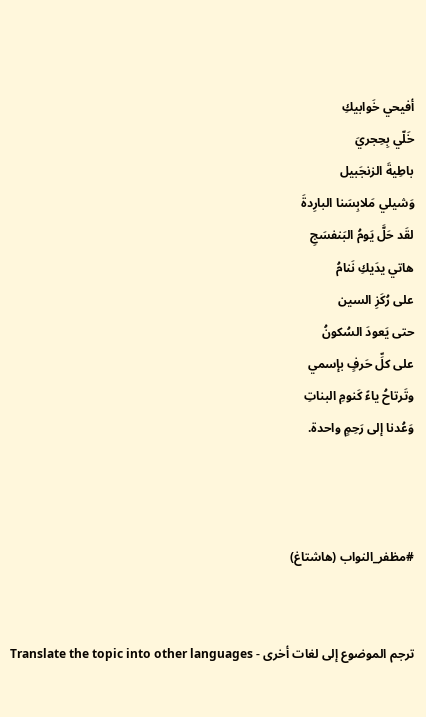أفيحي خَوابيكِ
خَلّي بِحِجريَ
باطِيةَ الزنجَبيل
وَشيلي مَلابِسَنا البارِدةَ
لقَد حَلَّ يَومُ البَنفسَجِ
هاتي يدَيكِ نَنامُ
على رُكَزِ السين
حتى يَعودَ السُكونُ
على كلِّ حَرفٍ بإسمي
وتَرتاحُ ياءً كَنومِ البناتِ
وَعُدنا إلى رَحِمٍ واحدة.



#مظفر_النواب (هاشتاغ)


ترجم الموضوع إلى لغات أخرى - Translate the topic into other languages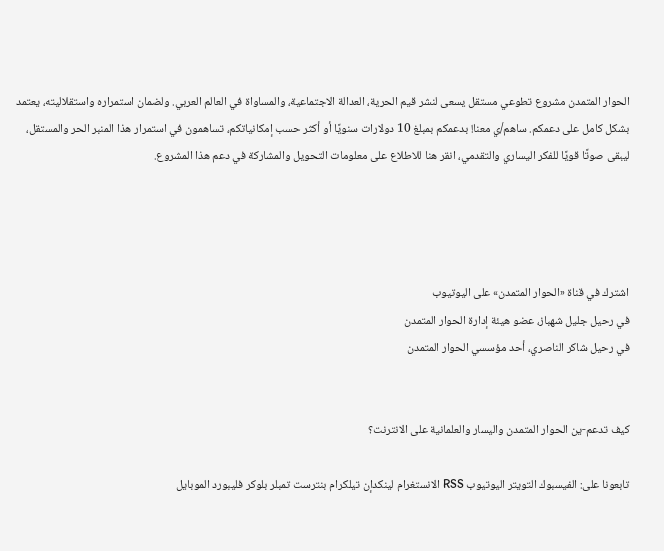الحوار المتمدن مشروع تطوعي مستقل يسعى لنشر قيم الحرية، العدالة الاجتماعية، والمساواة في العالم العربي. ولضمان استمراره واستقلاليته، يعتمد بشكل كامل على دعمكم. ساهم/ي معنا! بدعمكم بمبلغ 10 دولارات سنويًا أو أكثر حسب إمكانياتكم، تساهمون في استمرار هذا المنبر الحر والمستقل، ليبقى صوتًا قويًا للفكر اليساري والتقدمي، انقر هنا للاطلاع على معلومات التحويل والمشاركة في دعم هذا المشروع.




اشترك في قناة «الحوار المتمدن» على اليوتيوب
في رحيل جليل شهباز، عضو هيئة إدارة الحوار المتمدن
في رحيل شاكر الناصري، أحد مؤسسي الحوار المتمدن


كيف تدعم-ين الحوار المتمدن واليسار والعلمانية على الانترنت؟

تابعونا على: الفيسبوك التويتر اليوتيوب RSS الانستغرام لينكدإن تيلكرام بنترست تمبلر بلوكر فليبورد الموبايل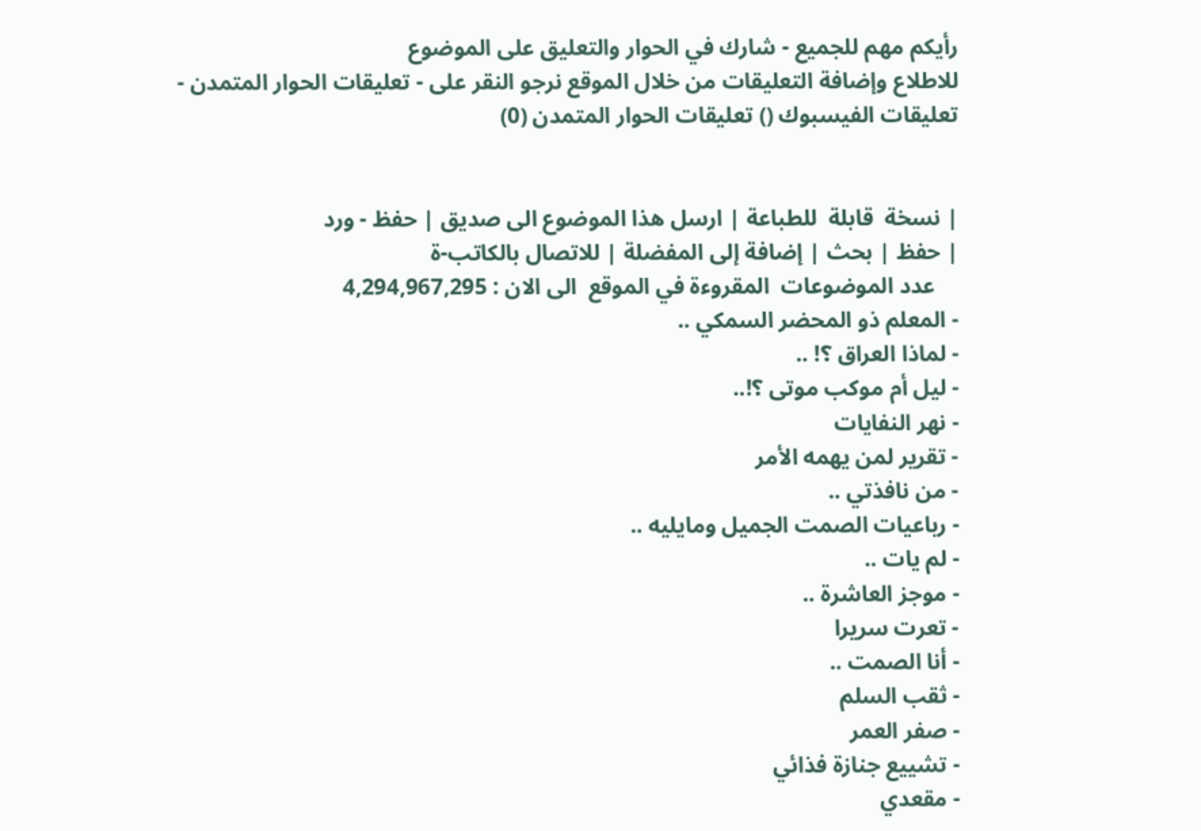رأيكم مهم للجميع - شارك في الحوار والتعليق على الموضوع
للاطلاع وإضافة التعليقات من خلال الموقع نرجو النقر على - تعليقات الحوار المتمدن -
تعليقات الفيسبوك () تعليقات الحوار المتمدن (0)


| نسخة  قابلة  للطباعة | ارسل هذا الموضوع الى صديق | حفظ - ورد
| حفظ | بحث | إضافة إلى المفضلة | للاتصال بالكاتب-ة
    عدد الموضوعات  المقروءة في الموقع  الى الان : 4,294,967,295
- المعلم ذو المحضر السمكي ..
- لماذا العراق ؟! ..
- ليل أم موكب موتى ؟!..
- نهر النفايات
- تقرير لمن يهمه الأمر
- من نافذتي ..
- رباعيات الصمت الجميل ومايليه ..
- لم يات ..
- موجز العاشرة ..
- تعرت سريرا
- أنا الصمت ..
- ثقب السلم
- صفر العمر
- تشييع جنازة فذائي
- مقعدي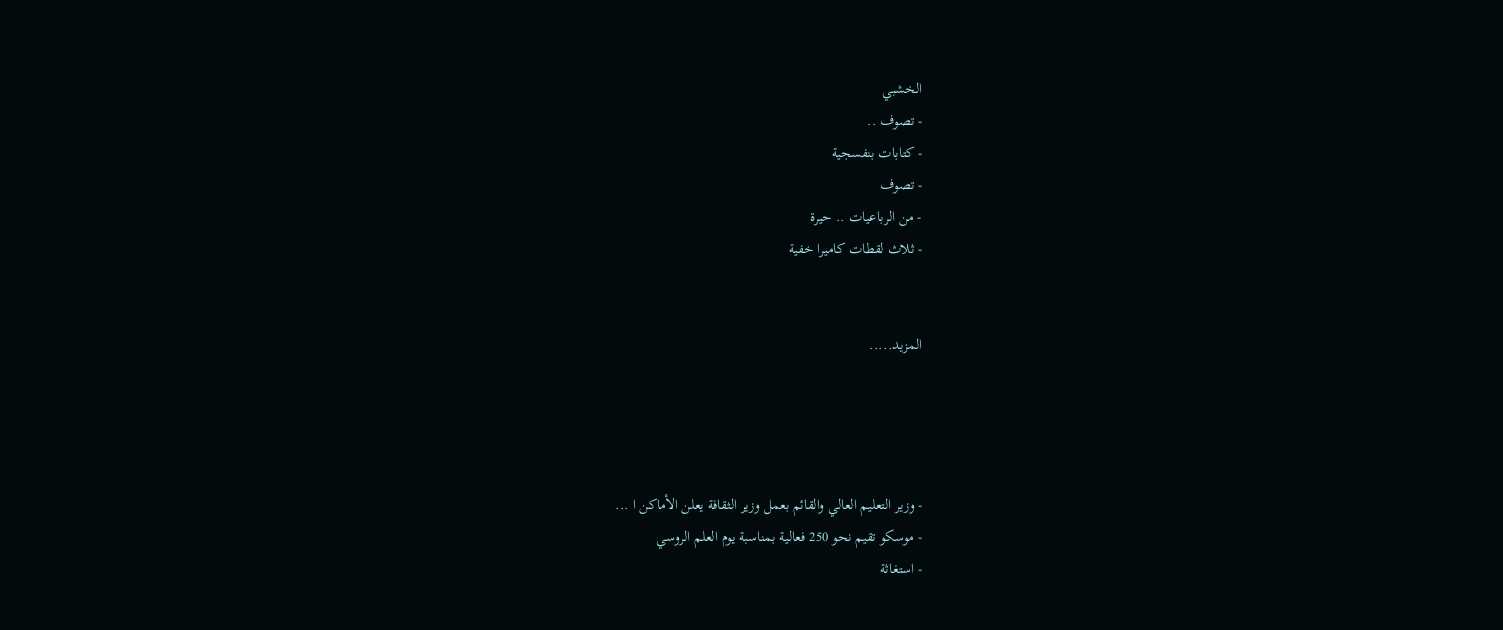الخشبي
- تصوف ..
- كتابات بنفسجية
- تصوف
- من الرباعيات .. حيرة
- ثلاث لقطات كاميرا خفية


المزيد.....




- وزير التعليم العالي والقائم بعمل وزير الثقافة يعلن الأماكن ا ...
- موسكو تقيم نحو 250 فعالية بمناسبة يوم العلم الروسي
- استغاثة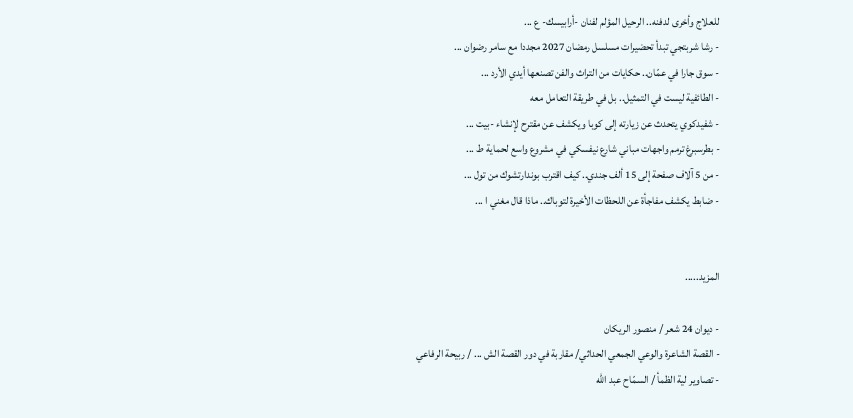للعلاج وأخرى لدفنه.. الرحيل المؤلم لفنان -أرابيسك- ع ...
- رشا شربتجي تبدأ تحضيرات مسلسل رمضان 2027 مجددا مع سامر رضوان ...
- سوق جارا في عمّان.. حكايات من التراث والفن تصنعها أيدي الأرد ...
- الطائفية ليست في التمثيل.. بل في طريقة التعامل معه
- شفيدكوي يتحدث عن زيارته إلى كوبا ويكشف عن مقترح لإنشاء -بيت ...
- بطرسبرغ ترمم واجهات مباني شارع نيفسكي في مشروع واسع لحماية ط ...
- من 5 آلاف صفحة إلى 15 ألف جندي.. كيف اقترب بوندارتشوك من تول ...
- ضابط يكشف مفاجأة عن اللحظات الأخيرة لتوباك.. ماذا قال مغني ا ...


المزيد.....

- ديوان 24 شعر / منصور الريكان
- القصة الشاعرة والوعي الجمعي الحداثي/ مقاربة في دور القصة الش ... / ربيحة الرفاعي
- تصاوير لية الظمأ / السمّاح عبد الله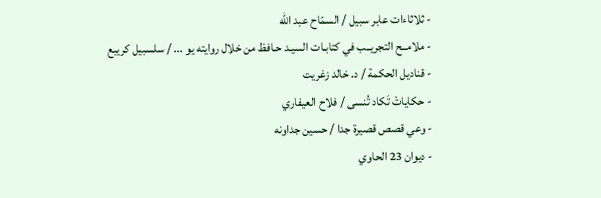- ثلاثاءات عابر سبيل / السمّاح عبد الله
- ملامــح التجريــب في كتابـات السيـد حـافظ من خلال روايته يو ... / سلسبيل كريبع
- قناديل الحكمة / د. خالد زغريت
- حكاياتْ تَكاد تُنسى / فلاح العيفاري
- وعي قصص قصيرة جدا / حسين جداونه
- ديوان 23 الحاوي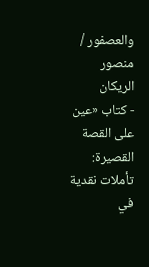والعصفور / منصور الريكان
- كتاب «عين على القصة القصيرة: تأملات نقدية في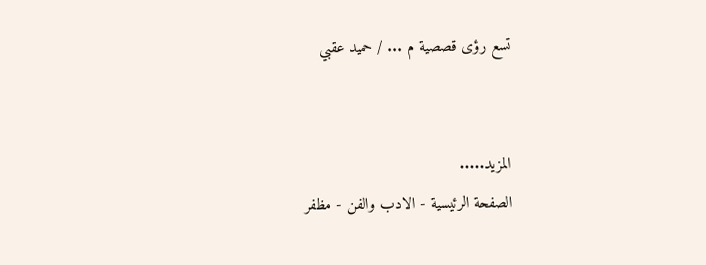تسع رؤى قصصية م ... / حميد عقبي


المزيد.....
الصفحة الرئيسية - الادب والفن - مظفر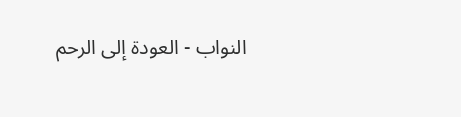النواب - العودة إلى الرحم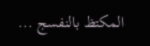المكتظ بالنفسج ...